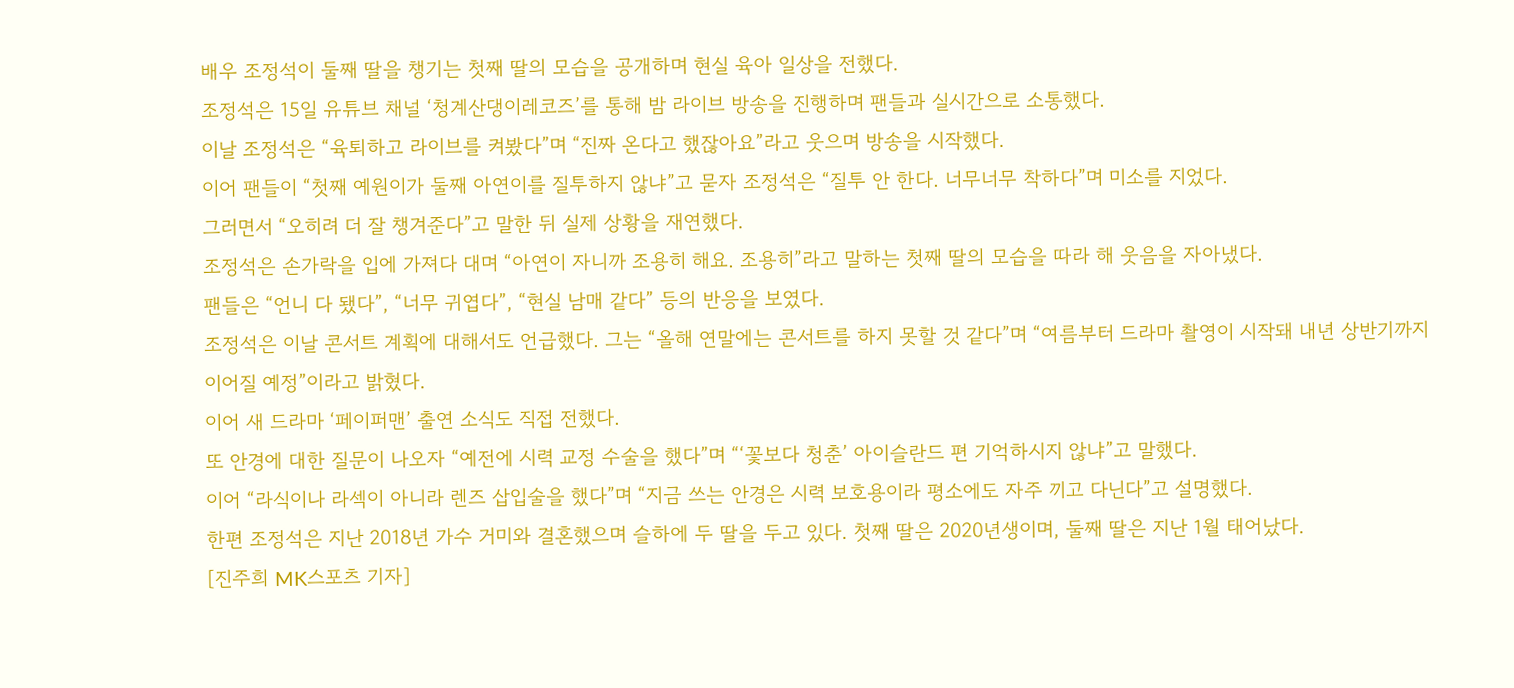배우 조정석이 둘째 딸을 챙기는 첫째 딸의 모습을 공개하며 현실 육아 일상을 전했다.
조정석은 15일 유튜브 채널 ‘청계산댕이레코즈’를 통해 밤 라이브 방송을 진행하며 팬들과 실시간으로 소통했다.
이날 조정석은 “육퇴하고 라이브를 켜봤다”며 “진짜 온다고 했잖아요”라고 웃으며 방송을 시작했다.
이어 팬들이 “첫째 예원이가 둘째 아연이를 질투하지 않냐”고 묻자 조정석은 “질투 안 한다. 너무너무 착하다”며 미소를 지었다.
그러면서 “오히려 더 잘 챙겨준다”고 말한 뒤 실제 상황을 재연했다.
조정석은 손가락을 입에 가져다 대며 “아연이 자니까 조용히 해요. 조용히”라고 말하는 첫째 딸의 모습을 따라 해 웃음을 자아냈다.
팬들은 “언니 다 됐다”, “너무 귀엽다”, “현실 남매 같다” 등의 반응을 보였다.
조정석은 이날 콘서트 계획에 대해서도 언급했다. 그는 “올해 연말에는 콘서트를 하지 못할 것 같다”며 “여름부터 드라마 촬영이 시작돼 내년 상반기까지 이어질 예정”이라고 밝혔다.
이어 새 드라마 ‘페이퍼맨’ 출연 소식도 직접 전했다.
또 안경에 대한 질문이 나오자 “예전에 시력 교정 수술을 했다”며 “‘꽃보다 청춘’ 아이슬란드 편 기억하시지 않냐”고 말했다.
이어 “라식이나 라섹이 아니라 렌즈 삽입술을 했다”며 “지금 쓰는 안경은 시력 보호용이라 평소에도 자주 끼고 다닌다”고 설명했다.
한편 조정석은 지난 2018년 가수 거미와 결혼했으며 슬하에 두 딸을 두고 있다. 첫째 딸은 2020년생이며, 둘째 딸은 지난 1월 태어났다.
[진주희 MK스포츠 기자]